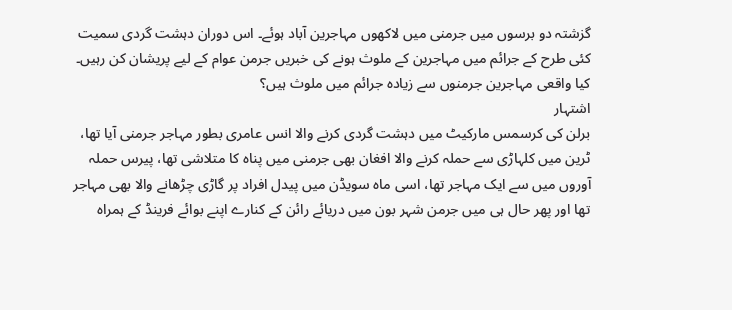گزشتہ دو برسوں میں جرمنی میں لاکھوں مہاجرین آباد ہوئے۔ اس دوران دہشت گردی سمیت کئی طرح کے جرائم میں مہاجرین کے ملوث ہونے کی خبریں جرمن عوام کے لیے پریشان کن رہیں۔ کیا واقعی مہاجرین جرمنوں سے زیادہ جرائم میں ملوث ہیں؟
اشتہار
برلن کی کرسمس مارکیٹ میں دہشت گردی کرنے والا انس عامری بطور مہاجر جرمنی آیا تھا، ٹرین میں کلہاڑی سے حملہ کرنے والا افغان بھی جرمنی میں پناہ کا متلاشی تھا، پیرس حملہ آوروں میں سے ایک مہاجر تھا، اسی ماہ سویڈن میں پیدل افراد پر گاڑی چڑھانے والا بھی مہاجر تھا اور پھر حال ہی میں جرمن شہر بون میں دریائے رائن کے کنارے اپنے بوائے فرینڈ کے ہمراہ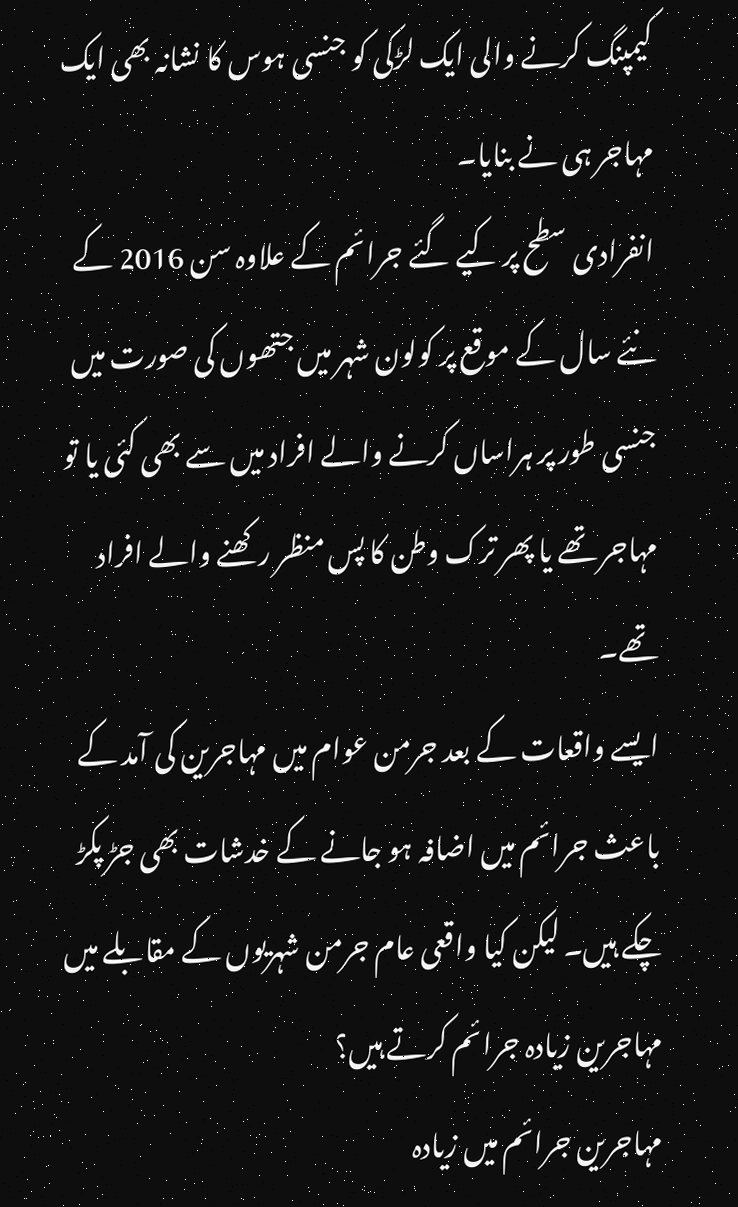کیمپنگ کرنے والی ایک لڑکی کو جنسی ہوس کا نشانہ بھی ایک مہاجر ہی نے بنایا۔
انفرادی سطح پر کیے گئے جرائم کے علاوہ سن 2016 کے نئے سال کے موقع پر کولون شہر میں جتھوں کی صورت میں جنسی طور پر ہراساں کرنے والے افراد میں سے بھی کئی یا تو مہاجر تھے یا پھر ترک وطن کا پس منظر رکھنے والے افراد تھے۔
ایسے واقعات کے بعد جرمن عوام میں مہاجرین کی آمد کے باعث جرائم میں اضافہ ہو جانے کے خدشات بھی جڑ پکڑ چکے ہیں۔ لیکن کیا واقعی عام جرمن شہریوں کے مقابلے میں مہاجرین زیادہ جرائم کرتے ہیں؟
مہاجرین جرائم میں زیادہ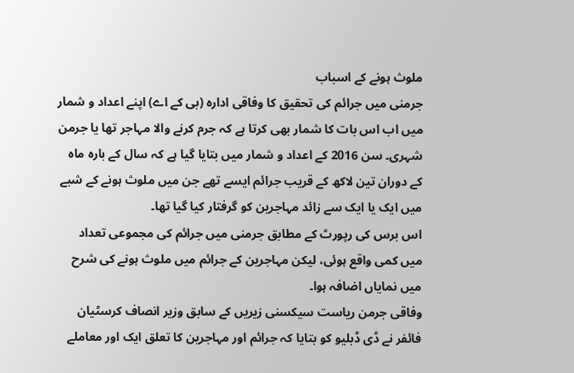ملوث ہونے کے اسباب
جرمنی میں جرائم کی تحقیق کا وفاقی ادارہ (بی کے اے) اپنے اعداد و شمار میں اب اس بات کا شمار بھی کرتا ہے کہ جرم کرنے والا مہاجر تھا یا جرمن شہری۔ سن 2016 کے اعداد و شمار میں بتایا گیا ہے کہ سال کے بارہ ماہ کے دوران تین لاکھ کے قریب جرائم ایسے تھے جن میں ملوث ہونے کے شبے میں ایک یا ایک سے زائد مہاجرین کو گرفتار کیا گیا تھا۔
اس برس کی رپورٹ کے مطابق جرمنی میں جرائم کی مجموعی تعداد میں کمی واقع ہوئی، لیکن مہاجرین کے جرائم میں ملوث ہونے کی شرح میں نمایاں اضافہ ہوا۔
وفاقی جرمن ریاست سیکسنی زیریں کے سابق وزیر انصاف کرسٹیان فائفر نے ڈی ڈبلیو کو بتایا کہ جرائم اور مہاجرین کا تعلق ایک اور معاملے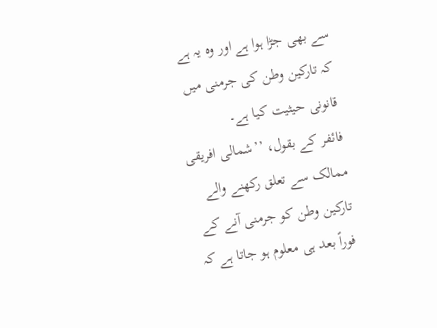سے بھی جڑا ہوا ہے اور وہ یہ ہے کہ تارکین وطن کی جرمنی میں قانونی حیثیت کیا ہے۔
فائفر کے بقول، ’’شمالی افریقی ممالک سے تعلق رکھنے والے تارکین وطن کو جرمنی آنے کے فوراً بعد ہی معلوم ہو جاتا ہے کہ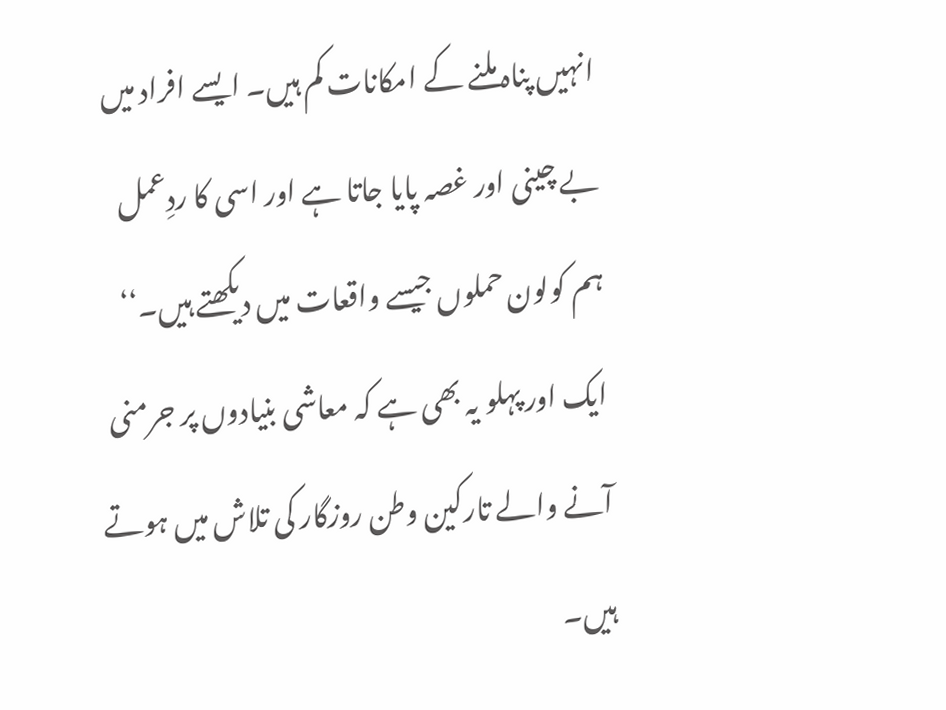انہیں پناہ ملنے کے امکانات کم ہیں۔ ایسے افراد میں بے چینی اور غصہ پایا جاتا ہے اور اسی کا ردِعمل ہم کولون حملوں جیسے واقعات میں دیکھتے ہیں۔‘‘
ایک اور پہلو یہ بھی ہے کہ معاشی بنیادوں پر جرمنی آنے والے تارکین وطن روزگار کی تلاش میں ہوتے ہیں۔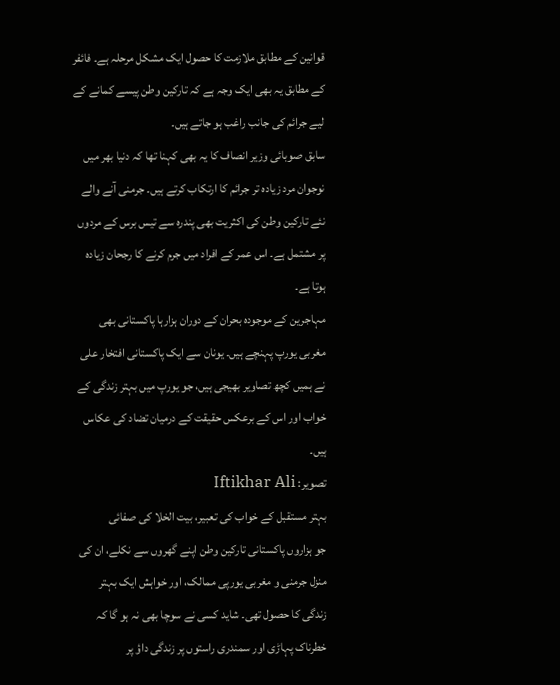قوانین کے مطابق ملازمت کا حصول ایک مشکل مرحلہ ہے۔ فائفر کے مطابق یہ بھی ایک وجہ ہے کہ تارکین وطن پیسے کمانے کے لیے جرائم کی جانب راغب ہو جاتے ہیں۔
سابق صوبائی وزیر انصاف کا یہ بھی کہنا تھا کہ دنیا بھر میں نوجوان مرد زیادہ تر جرائم کا ارتکاب کرتے ہیں۔ جرمنی آنے والے نئے تارکین وطن کی اکثریت بھی پندرہ سے تیس برس کے مردوں پر مشتمل ہے۔ اس عمر کے افراد میں جرم کرنے کا رجحان زیادہ ہوتا ہے۔
مہاجرین کے موجودہ بحران کے دوران ہزارہا پاکستانی بھی مغربی یورپ پہنچے ہیں۔ یونان سے ایک پاکستانی افتخار علی نے ہمیں کچھ تصاویر بھیجی ہیں، جو یورپ میں بہتر زندگی کے خواب اور اس کے برعکس حقیقت کے درمیان تضاد کی عکاس ہیں۔
تصویر: Iftikhar Ali
بہتر مستقبل کے خواب کی تعبیر، بیت الخلا کی صفائی
جو ہزاروں پاکستانی تارکین وطن اپنے گھروں سے نکلے، ان کی منزل جرمنی و مغربی یورپی ممالک، اور خواہش ایک بہتر زندگی کا حصول تھی۔ شاید کسی نے سوچا بھی نہ ہو گا کہ خطرناک پہاڑی اور سمندری راستوں پر زندگی داؤ پر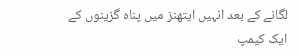لگانے کے بعد انہیں ایتھنز میں پناہ گزینوں کے ایک کیمپ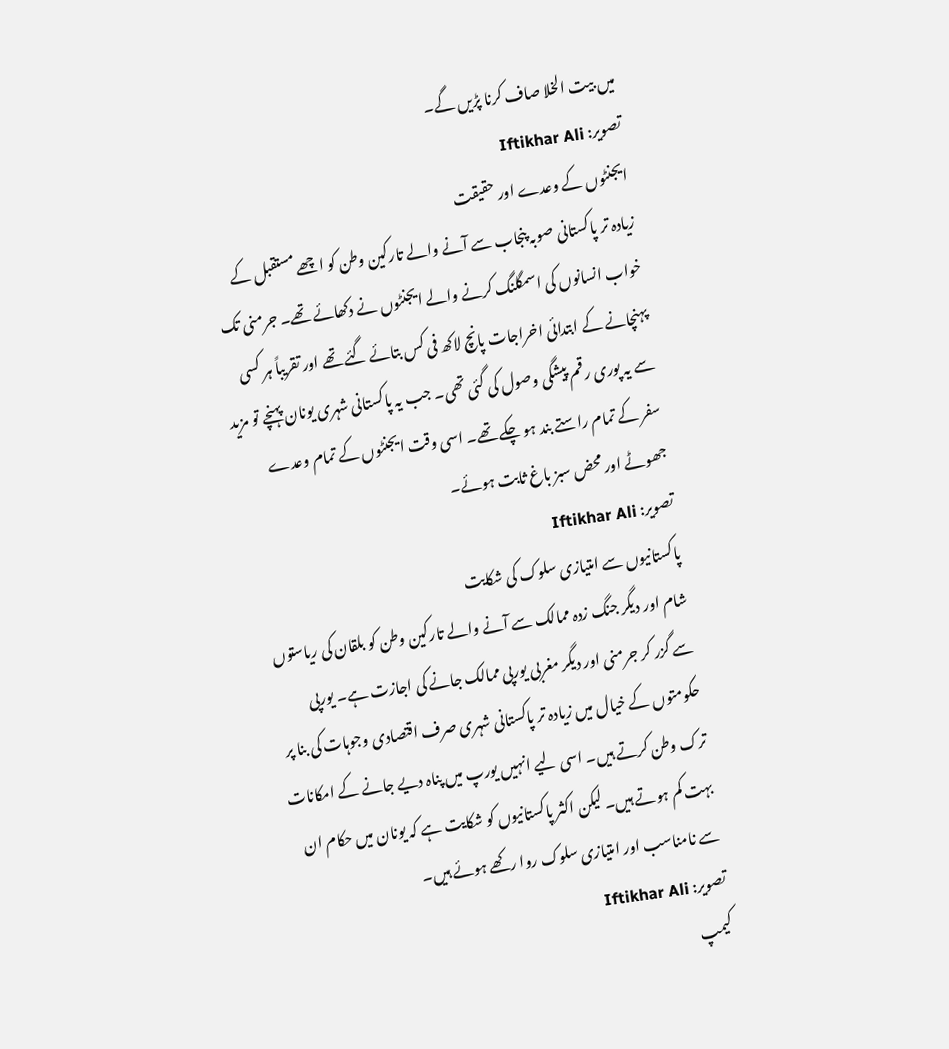میں بیت الخلا صاف کرنا پڑیں گے۔
تصویر: Iftikhar Ali
ایجنٹوں کے وعدے اور حقیقت
زیادہ تر پاکستانی صوبہ پنجاب سے آنے والے تارکین وطن کو اچھے مستقبل کے خواب انسانوں کی اسمگلنگ کرنے والے ایجنٹوں نے دکھائے تھے۔ جرمنی تک پہنچانے کے ابتدائی اخراجات پانچ لاکھ فی کس بتائے گئے تھے اور تقریباً ہر کسی سے یہ پوری رقم پیشگی وصول کی گئی تھی۔ جب یہ پاکستانی شہری یونان پہنچے تو مزید سفر کے تمام راستے بند ہو چکے تھے۔ اسی وقت ایجنٹوں کے تمام وعدے جھوٹے اور محض سبز باغ ثابت ہوئے۔
تصویر: Iftikhar Ali
پاکستانیوں سے امتیازی سلوک کی شکایت
شام اور دیگر جنگ زدہ ممالک سے آنے والے تارکین وطن کو بلقان کی ریاستوں سے گزر کر جرمنی اور دیگر مغربی یورپی ممالک جانے کی اجازت ہے۔ یورپی حکومتوں کے خیال میں زیادہ تر پاکستانی شہری صرف اقتصادی وجوہات کی بنا پر ترک وطن کرتے ہیں۔ اسی لیے انہیں یورپ میں پناہ دیے جانے کے امکانات بہت کم ہوتے ہیں۔ لیکن اکثر پاکستانیوں کو شکایت ہے کہ یونان میں حکام ان سے نامناسب اور امتیازی سلوک روا رکھے ہوئے ہیں۔
تصویر: Iftikhar Ali
کیمپ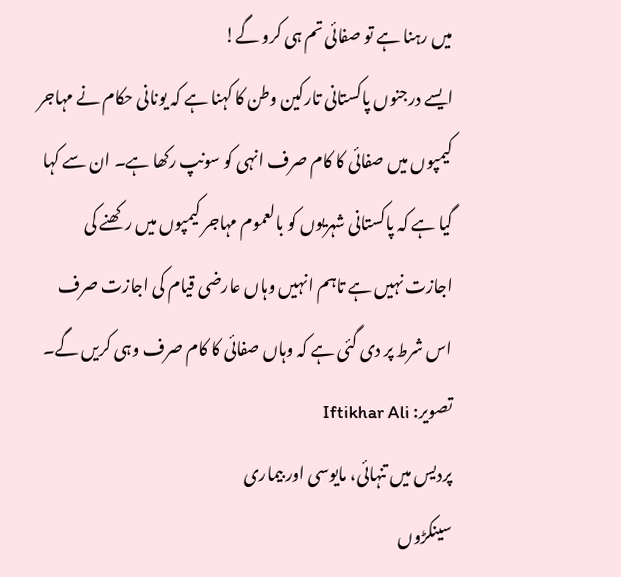میں رہنا ہے تو صفائی تم ہی کرو گے!
ایسے درجنوں پاکستانی تارکین وطن کا کہنا ہے کہ یونانی حکام نے مہاجر کیمپوں میں صفائی کا کام صرف انہی کو سونپ رکھا ہے۔ ان سے کہا گیا ہے کہ پاکستانی شہریوں کو بالعموم مہاجر کیمپوں میں رکھنے کی اجازت نہیں ہے تاہم انہیں وہاں عارضی قیام کی اجازت صرف اس شرط پر دی گئی ہے کہ وہاں صفائی کا کام صرف وہی کریں گے۔
تصویر: Iftikhar Ali
پردیس میں تنہائی، مایوسی اور بیماری
سینکڑوں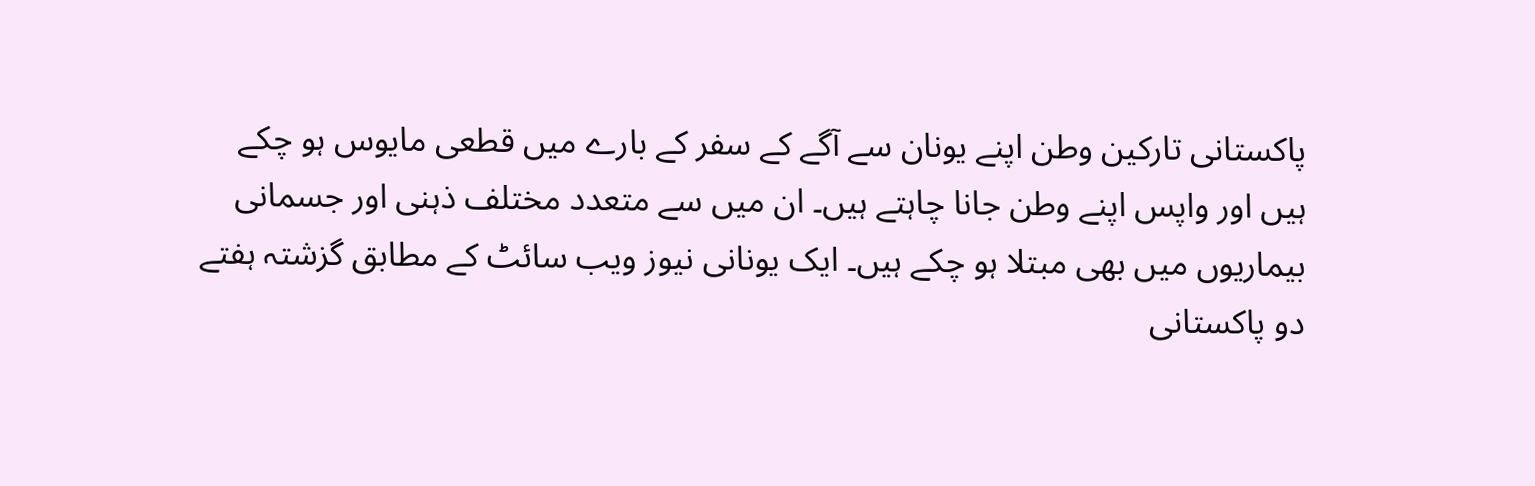پاکستانی تارکین وطن اپنے یونان سے آگے کے سفر کے بارے میں قطعی مایوس ہو چکے ہیں اور واپس اپنے وطن جانا چاہتے ہیں۔ ان میں سے متعدد مختلف ذہنی اور جسمانی بیماریوں میں بھی مبتلا ہو چکے ہیں۔ ایک یونانی نیوز ویب سائٹ کے مطابق گزشتہ ہفتے دو پاکستانی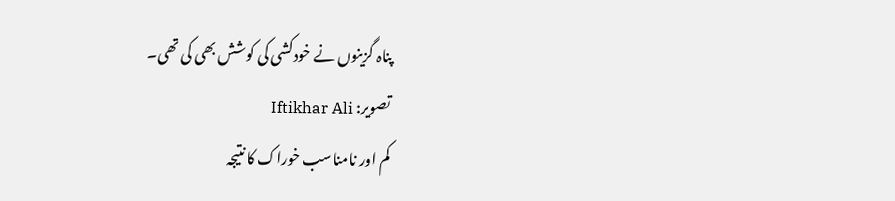پناہ گزینوں نے خودکشی کی کوشش بھی کی تھی۔
تصویر: Iftikhar Ali
کم اور نامناسب خوراک کا نتیجہ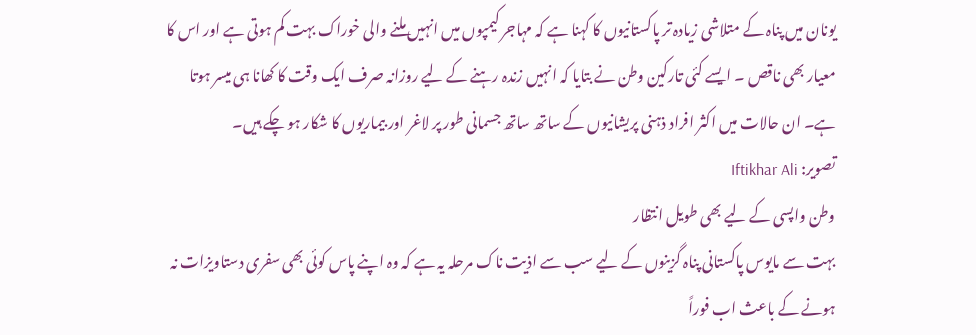یونان میں پناہ کے متلاشی زیادہ تر پاکستانیوں کا کہنا ہے کہ مہاجر کیمپوں میں انہیں ملنے والی خوراک بہت کم ہوتی ہے اور اس کا معیار بھی ناقص ۔ ایسے کئی تارکین وطن نے بتایا کہ انہیں زندہ رہنے کے لیے روزانہ صرف ایک وقت کا کھانا ہی میسر ہوتا ہے۔ ان حالات میں اکثر افراد ذہنی پریشانیوں کے ساتھ ساتھ جسمانی طور پر لاغر اور بیماریوں کا شکار ہو چکے ہیں۔
تصویر: Iftikhar Ali
وطن واپسی کے لیے بھی طویل انتظار
بہت سے مایوس پاکستانی پناہ گزینوں کے لیے سب سے اذیت ناک مرحلہ یہ ہے کہ وہ اپنے پاس کوئی بھی سفری دستاویزات نہ ہونے کے باعث اب فوراً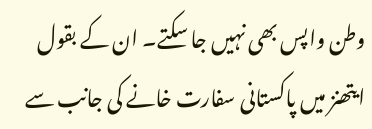وطن واپس بھی نہیں جا سکتے۔ ان کے بقول ایتھنز میں پاکستانی سفارت خانے کی جانب سے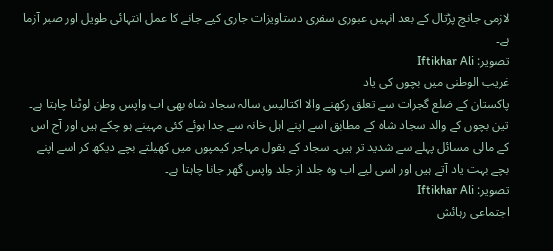لازمی جانچ پڑتال کے بعد انہیں عبوری سفری دستاویزات جاری کیے جانے کا عمل انتہائی طویل اور صبر آزما ہے۔
تصویر: Iftikhar Ali
غریب الوطنی میں بچوں کی یاد
پاکستان کے ضلع گجرات سے تعلق رکھنے والا اکتالیس سالہ سجاد شاہ بھی اب واپس وطن لوٹنا چاہتا ہے۔ تین بچوں کے والد سجاد شاہ کے مطابق اسے اپنے اہل خانہ سے جدا ہوئے کئی مہینے ہو چکے ہیں اور آج اس کے مالی مسائل پہلے سے شدید تر ہیں۔ سجاد کے بقول مہاجر کیمپوں میں کھیلتے بچے دیکھ کر اسے اپنے بچے بہت یاد آتے ہیں اور اسی لیے اب وہ جلد از جلد واپس گھر جانا چاہتا ہے۔
تصویر: Iftikhar Ali
اجتماعی رہائش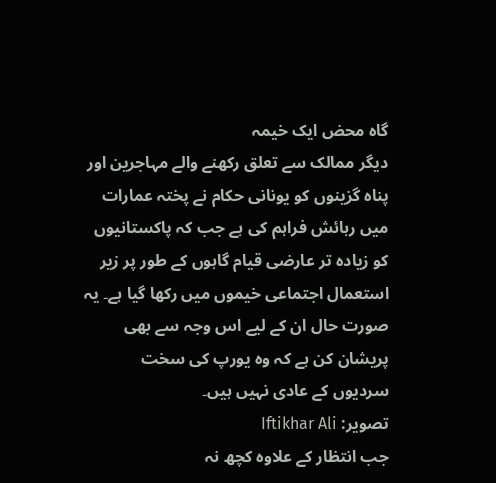گاہ محض ایک خیمہ
دیگر ممالک سے تعلق رکھنے والے مہاجرین اور پناہ گزینوں کو یونانی حکام نے پختہ عمارات میں رہائش فراہم کی ہے جب کہ پاکستانیوں کو زیادہ تر عارضی قیام گاہوں کے طور پر زیر استعمال اجتماعی خیموں میں رکھا گیا ہے۔ یہ صورت حال ان کے لیے اس وجہ سے بھی پریشان کن ہے کہ وہ یورپ کی سخت سردیوں کے عادی نہیں ہیں۔
تصویر: Iftikhar Ali
جب انتظار کے علاوہ کچھ نہ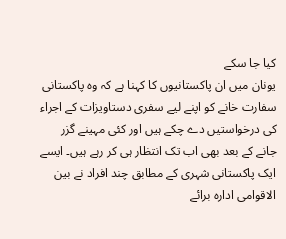کیا جا سکے
یونان میں ان پاکستانیوں کا کہنا ہے کہ وہ پاکستانی سفارت خانے کو اپنے لیے سفری دستاویزات کے اجراء کی درخواستیں دے چکے ہیں اور کئی مہینے گزر جانے کے بعد بھی اب تک انتظار ہی کر رہے ہیں۔ ایسے ایک پاکستانی شہری کے مطابق چند افراد نے بین الاقوامی ادارہ برائے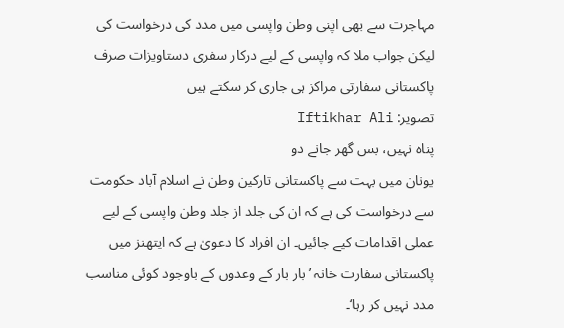مہاجرت سے بھی اپنی وطن واپسی میں مدد کی درخواست کی لیکن جواب ملا کہ واپسی کے لیے درکار سفری دستاویزات صرف پاکستانی سفارتی مراکز ہی جاری کر سکتے ہیں
تصویر: Iftikhar Ali
پناہ نہیں، بس گھر جانے دو
یونان میں بہت سے پاکستانی تارکین وطن نے اسلام آباد حکومت سے درخواست کی ہے کہ ان کی جلد از جلد وطن واپسی کے لیے عملی اقدامات کیے جائیں۔ ان افراد کا دعویٰ ہے کہ ایتھنز میں پاکستانی سفارت خانہ ’بار بار کے وعدوں کے باوجود کوئی مناسب مدد نہیں کر رہا‘۔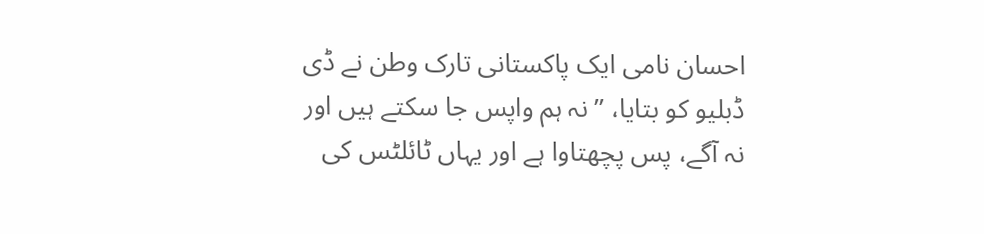احسان نامی ایک پاکستانی تارک وطن نے ڈی ڈبلیو کو بتایا، ’’نہ ہم واپس جا سکتے ہیں اور نہ آگے، پس پچھتاوا ہے اور یہاں ٹائلٹس کی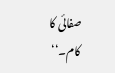صفائی کا کام۔‘‘